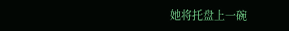她将托盘上一碗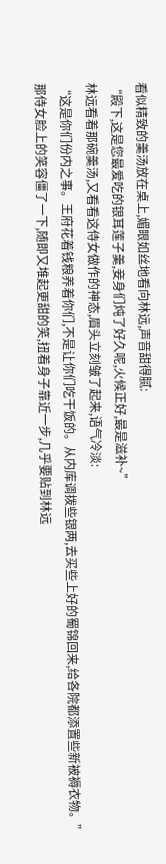看似精致的羹汤放在桌上,媚眼如丝地看向林远,声音甜得腻:
“殿下,这是您最爱吃的银耳莲子羹,妾身们炖了好久呢,火候正好,最是滋补~”
林远看着那碗羹汤,又看看这侍女做作的神态,眉头立刻皱了起来,语气冷淡:
“这是你们份内之事。王府花着钱粮养着你们,不是让你们吃干饭的。从内库调拨些银两,去买些上好的蜀锦回来,给各院都添置些新被褥衣物。”
那侍女脸上的笑容僵了一下,随即又堆起更甜的笑,扭着身子靠近一步,几乎要贴到林远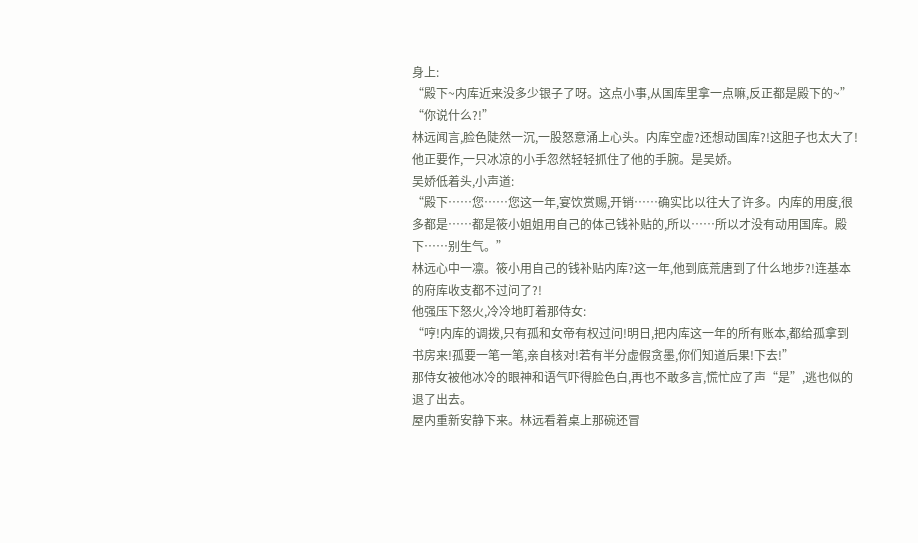身上:
“殿下~内库近来没多少银子了呀。这点小事,从国库里拿一点嘛,反正都是殿下的~”
“你说什么?!”
林远闻言,脸色陡然一沉,一股怒意涌上心头。内库空虚?还想动国库?!这胆子也太大了!
他正要作,一只冰凉的小手忽然轻轻抓住了他的手腕。是吴娇。
吴娇低着头,小声道:
“殿下……您……您这一年,宴饮赏赐,开销……确实比以往大了许多。内库的用度,很多都是……都是筱小姐姐用自己的体己钱补贴的,所以……所以才没有动用国库。殿下……别生气。”
林远心中一凛。筱小用自己的钱补贴内库?这一年,他到底荒唐到了什么地步?!连基本的府库收支都不过问了?!
他强压下怒火,冷冷地盯着那侍女:
“哼!内库的调拨,只有孤和女帝有权过问!明日,把内库这一年的所有账本,都给孤拿到书房来!孤要一笔一笔,亲自核对!若有半分虚假贪墨,你们知道后果!下去!”
那侍女被他冰冷的眼神和语气吓得脸色白,再也不敢多言,慌忙应了声“是”,逃也似的退了出去。
屋内重新安静下来。林远看着桌上那碗还冒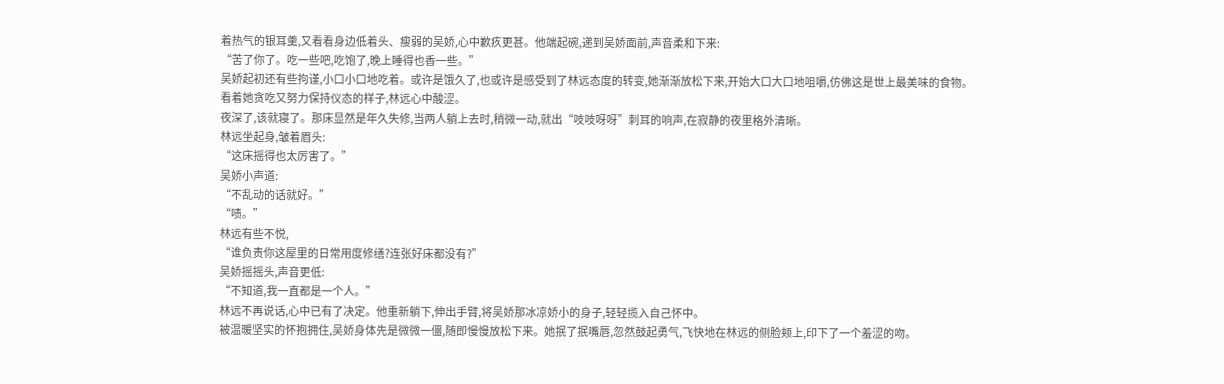着热气的银耳羹,又看看身边低着头、瘦弱的吴娇,心中歉疚更甚。他端起碗,递到吴娇面前,声音柔和下来:
“苦了你了。吃一些吧,吃饱了,晚上睡得也香一些。”
吴娇起初还有些拘谨,小口小口地吃着。或许是饿久了,也或许是感受到了林远态度的转变,她渐渐放松下来,开始大口大口地咀嚼,仿佛这是世上最美味的食物。
看着她贪吃又努力保持仪态的样子,林远心中酸涩。
夜深了,该就寝了。那床显然是年久失修,当两人躺上去时,稍微一动,就出“吱吱呀呀”刺耳的响声,在寂静的夜里格外清晰。
林远坐起身,皱着眉头:
“这床摇得也太厉害了。”
吴娇小声道:
“不乱动的话就好。”
“啧。”
林远有些不悦,
“谁负责你这屋里的日常用度修缮?连张好床都没有?”
吴娇摇摇头,声音更低:
“不知道,我一直都是一个人。”
林远不再说话,心中已有了决定。他重新躺下,伸出手臂,将吴娇那冰凉娇小的身子,轻轻揽入自己怀中。
被温暖坚实的怀抱拥住,吴娇身体先是微微一僵,随即慢慢放松下来。她抿了抿嘴唇,忽然鼓起勇气,飞快地在林远的侧脸颊上,印下了一个羞涩的吻。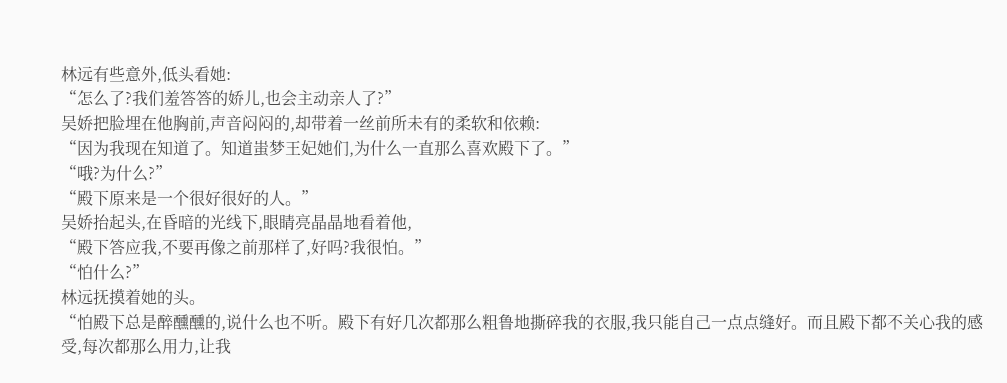林远有些意外,低头看她:
“怎么了?我们羞答答的娇儿,也会主动亲人了?”
吴娇把脸埋在他胸前,声音闷闷的,却带着一丝前所未有的柔软和依赖:
“因为我现在知道了。知道蚩梦王妃她们,为什么一直那么喜欢殿下了。”
“哦?为什么?”
“殿下原来是一个很好很好的人。”
吴娇抬起头,在昏暗的光线下,眼睛亮晶晶地看着他,
“殿下答应我,不要再像之前那样了,好吗?我很怕。”
“怕什么?”
林远抚摸着她的头。
“怕殿下总是醉醺醺的,说什么也不听。殿下有好几次都那么粗鲁地撕碎我的衣服,我只能自己一点点缝好。而且殿下都不关心我的感受,每次都那么用力,让我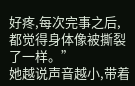好疼,每次完事之后,都觉得身体像被撕裂了一样。”
她越说声音越小,带着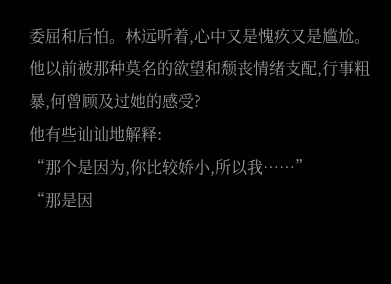委屈和后怕。林远听着,心中又是愧疚又是尴尬。他以前被那种莫名的欲望和颓丧情绪支配,行事粗暴,何曾顾及过她的感受?
他有些讪讪地解释:
“那个是因为,你比较娇小,所以我……”
“那是因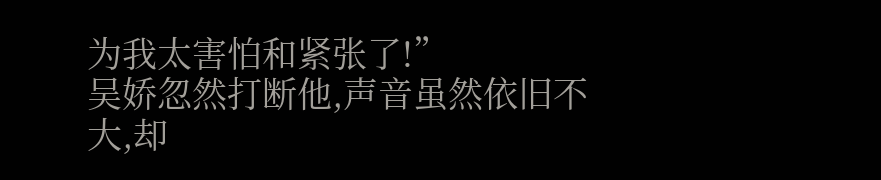为我太害怕和紧张了!”
吴娇忽然打断他,声音虽然依旧不大,却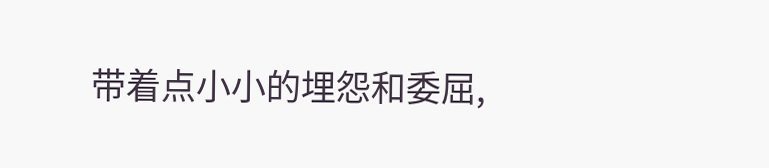带着点小小的埋怨和委屈,